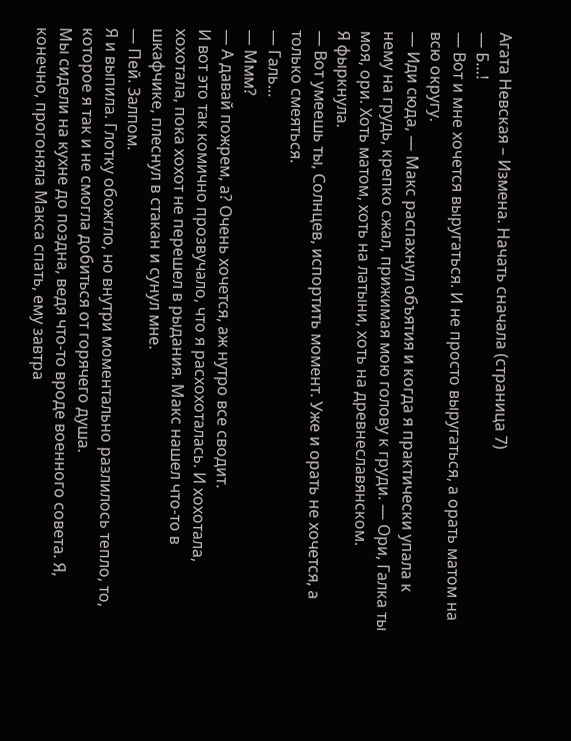Агата Невская – Измена. Начать сначала (страница 7)
— Б…!
— Вот и мне хочется выругаться. И не просто выругаться, а орать матом на всю округу.
— Иди сюда, — Макс распахнул объятия и когда я практически упала к нему на грудь, крепко сжал, прижимая мою голову к груди. — Ори, Галка ты моя, ори. Хоть матом, хоть на латыни, хоть на древнеславянском.
Я фыркнула.
— Вот умеешь ты, Солнцев, испортить момент. Уже и орать не хочется, а только смеяться.
— Галь…
— Ммм?
— А давай пожрем, а? Очень хочется, аж нутро все сводит.
И вот это так комично прозвучало, что я расхохоталась. И хохотала, хохотала, пока хохот не перешел в рыдания. Макс нашел что-то в шкафчике, плеснул в стакан и сунул мне.
— Пей. Залпом.
Я и выпила. Глотку обожгло, но внутри моментально разлилось тепло, то, которое я так и не смогла добиться от горячего душа.
Мы сидели на кухне до поздна, ведя что-то вроде военного совета. Я, конечно, прогоняла Макса спать, ему завтра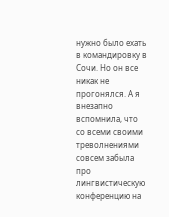нужно было ехать в командировку в Сочи. Но он все никак не прогонялся. А я внезапно вспомнила, что со всеми своими треволнениями совсем забыла про лингвистическую конференцию на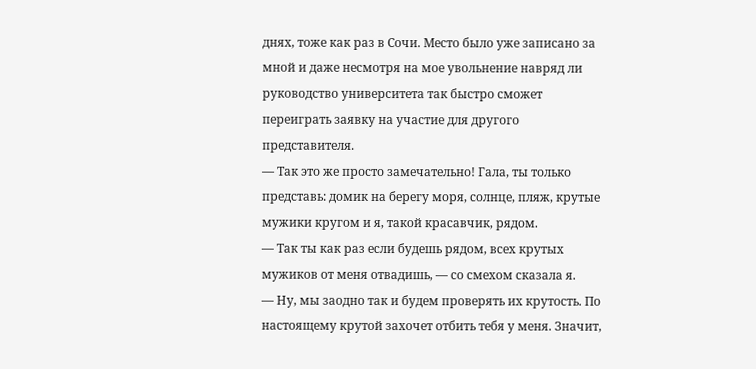днях, тоже как раз в Сочи. Место было уже записано за мной и даже несмотря на мое увольнение навряд ли руководство университета так быстро сможет переиграть заявку на участие для другого представителя.
— Так это же просто замечательно! Гала, ты только представь: домик на берегу моря, солнце, пляж, крутые мужики кругом и я, такой красавчик, рядом.
— Так ты как раз если будешь рядом, всех крутых мужиков от меня отвадишь, — со смехом сказала я.
— Ну, мы заодно так и будем проверять их крутость. По настоящему крутой захочет отбить тебя у меня. Значит,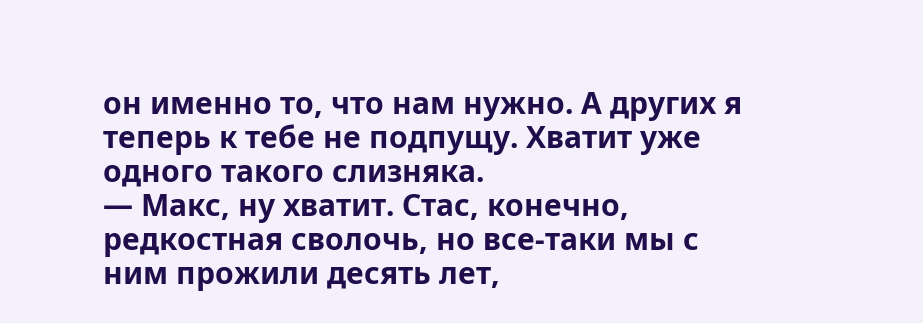он именно то, что нам нужно. А других я теперь к тебе не подпущу. Хватит уже одного такого слизняка.
— Макс, ну хватит. Стас, конечно, редкостная сволочь, но все-таки мы с ним прожили десять лет,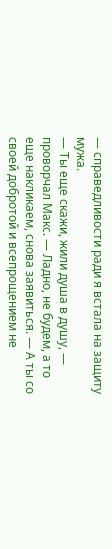— справедливости ради я встала на защиту мужа.
— Ты еще скажи, жили душа в душу, — проворчал Макс. — Ладно, не будем, а то еще накликаем, снова заявиться. — А ты со своей добротой и всепрощением не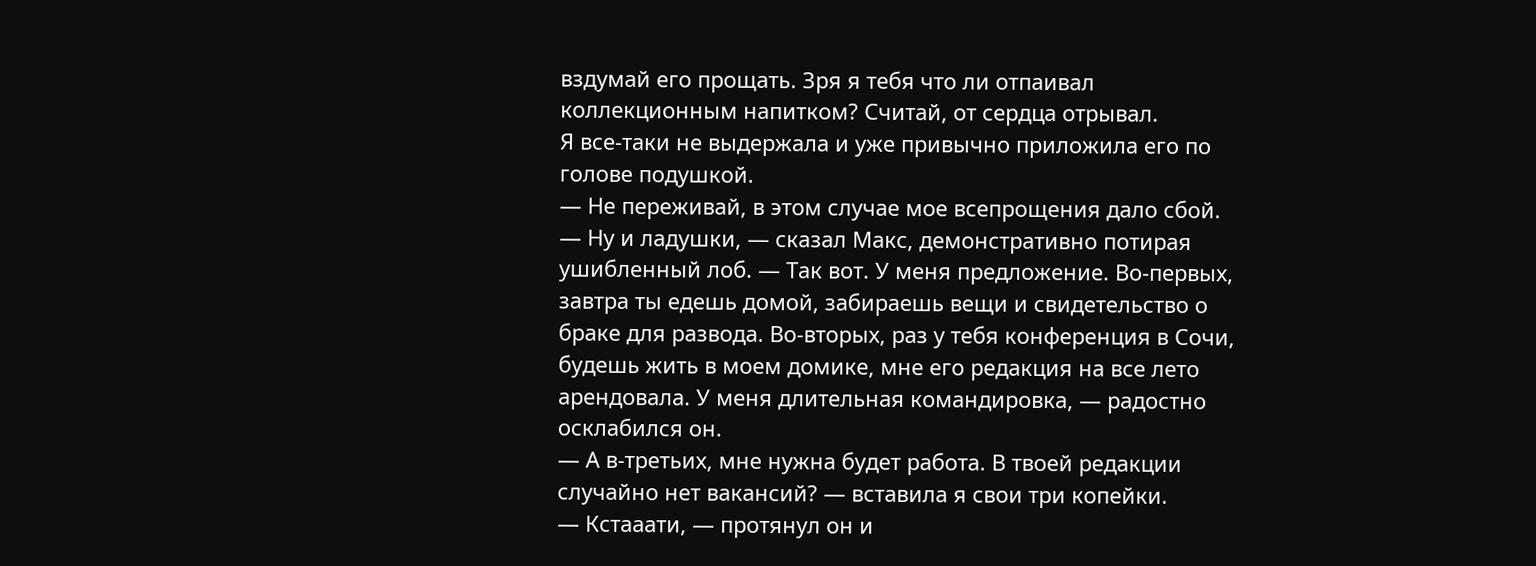вздумай его прощать. Зря я тебя что ли отпаивал коллекционным напитком? Считай, от сердца отрывал.
Я все-таки не выдержала и уже привычно приложила его по голове подушкой.
— Не переживай, в этом случае мое всепрощения дало сбой.
— Ну и ладушки, — сказал Макс, демонстративно потирая ушибленный лоб. — Так вот. У меня предложение. Во-первых, завтра ты едешь домой, забираешь вещи и свидетельство о браке для развода. Во-вторых, раз у тебя конференция в Сочи, будешь жить в моем домике, мне его редакция на все лето арендовала. У меня длительная командировка, — радостно осклабился он.
— А в-третьих, мне нужна будет работа. В твоей редакции случайно нет вакансий? — вставила я свои три копейки.
— Кстааати, — протянул он и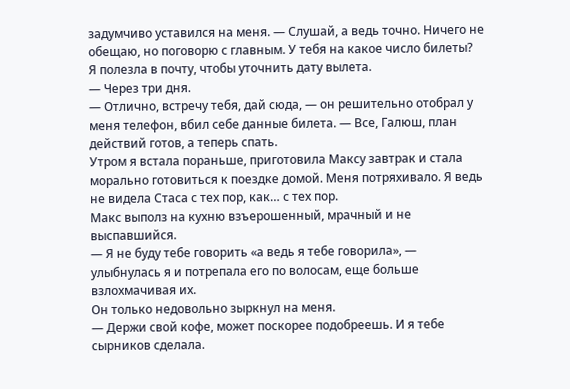задумчиво уставился на меня. — Слушай, а ведь точно. Ничего не обещаю, но поговорю с главным. У тебя на какое число билеты?
Я полезла в почту, чтобы уточнить дату вылета.
— Через три дня.
— Отлично, встречу тебя, дай сюда, — он решительно отобрал у меня телефон, вбил себе данные билета. — Все, Галюш, план действий готов, а теперь спать.
Утром я встала пораньше, приготовила Максу завтрак и стала морально готовиться к поездке домой. Меня потряхивало. Я ведь не видела Стаса с тех пор, как… с тех пор.
Макс выполз на кухню взъерошенный, мрачный и не выспавшийся.
— Я не буду тебе говорить «а ведь я тебе говорила», — улыбнулась я и потрепала его по волосам, еще больше взлохмачивая их.
Он только недовольно зыркнул на меня.
— Держи свой кофе, может поскорее подобреешь. И я тебе сырников сделала.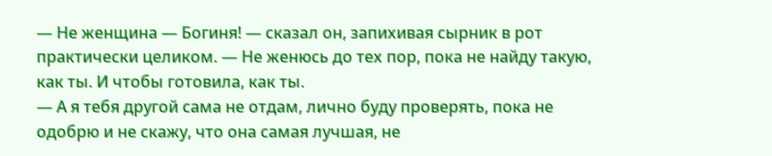— Не женщина — Богиня! — сказал он, запихивая сырник в рот практически целиком. — Не женюсь до тех пор, пока не найду такую, как ты. И чтобы готовила, как ты.
— А я тебя другой сама не отдам, лично буду проверять, пока не одобрю и не скажу, что она самая лучшая, не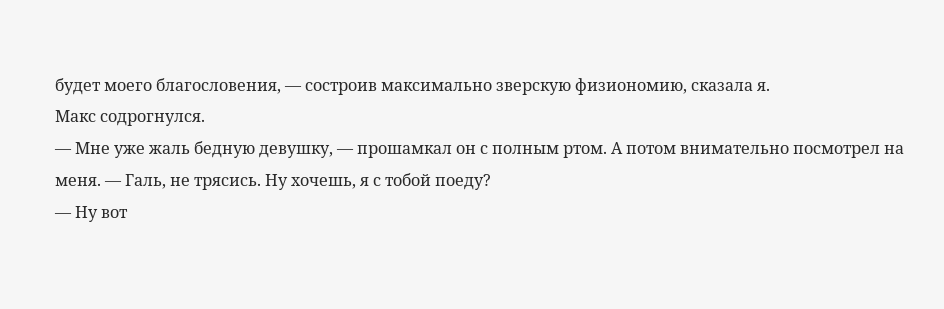будет моего благословения, — состроив максимально зверскую физиономию, сказала я.
Макс содрогнулся.
— Мне уже жаль бедную девушку, — прошамкал он с полным ртом. А потом внимательно посмотрел на меня. — Галь, не трясись. Ну хочешь, я с тобой поеду?
— Ну вот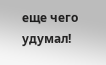еще чего удумал!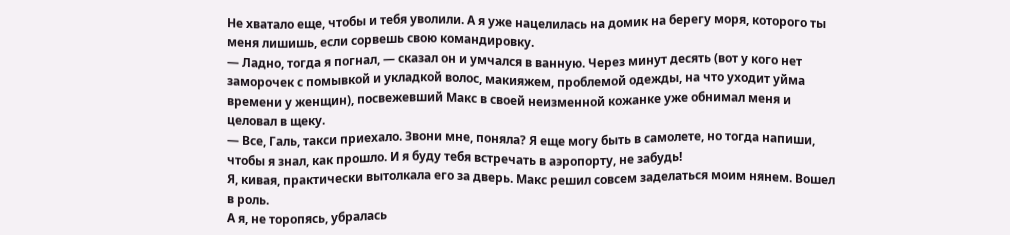Не хватало еще, чтобы и тебя уволили. А я уже нацелилась на домик на берегу моря, которого ты меня лишишь, если сорвешь свою командировку.
— Ладно, тогда я погнал, — сказал он и умчался в ванную. Через минут десять (вот у кого нет заморочек с помывкой и укладкой волос, макияжем, проблемой одежды, на что уходит уйма времени у женщин), посвежевший Макс в своей неизменной кожанке уже обнимал меня и целовал в щеку.
— Все, Галь, такси приехало. Звони мне, поняла? Я еще могу быть в самолете, но тогда напиши, чтобы я знал, как прошло. И я буду тебя встречать в аэропорту, не забудь!
Я, кивая, практически вытолкала его за дверь. Макс решил совсем заделаться моим нянем. Вошел в роль.
А я, не торопясь, убралась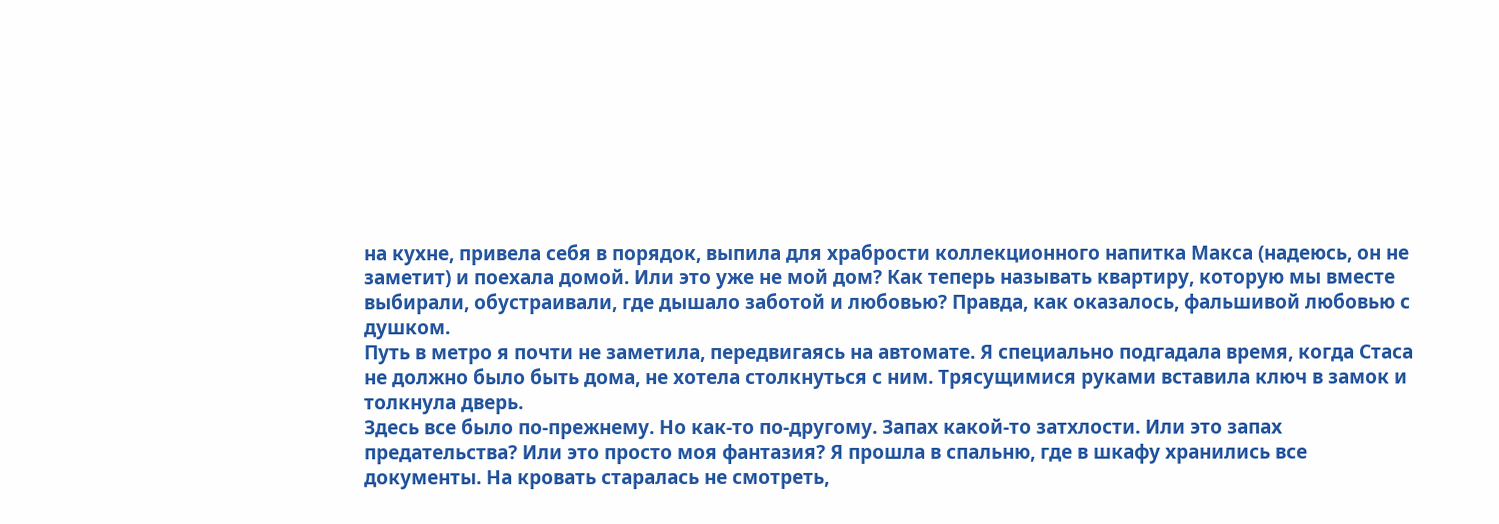на кухне, привела себя в порядок, выпила для храбрости коллекционного напитка Макса (надеюсь, он не заметит) и поехала домой. Или это уже не мой дом? Как теперь называть квартиру, которую мы вместе выбирали, обустраивали, где дышало заботой и любовью? Правда, как оказалось, фальшивой любовью с душком.
Путь в метро я почти не заметила, передвигаясь на автомате. Я специально подгадала время, когда Стаса не должно было быть дома, не хотела столкнуться с ним. Трясущимися руками вставила ключ в замок и толкнула дверь.
Здесь все было по-прежнему. Но как-то по-другому. Запах какой-то затхлости. Или это запах предательства? Или это просто моя фантазия? Я прошла в спальню, где в шкафу хранились все документы. На кровать старалась не смотреть,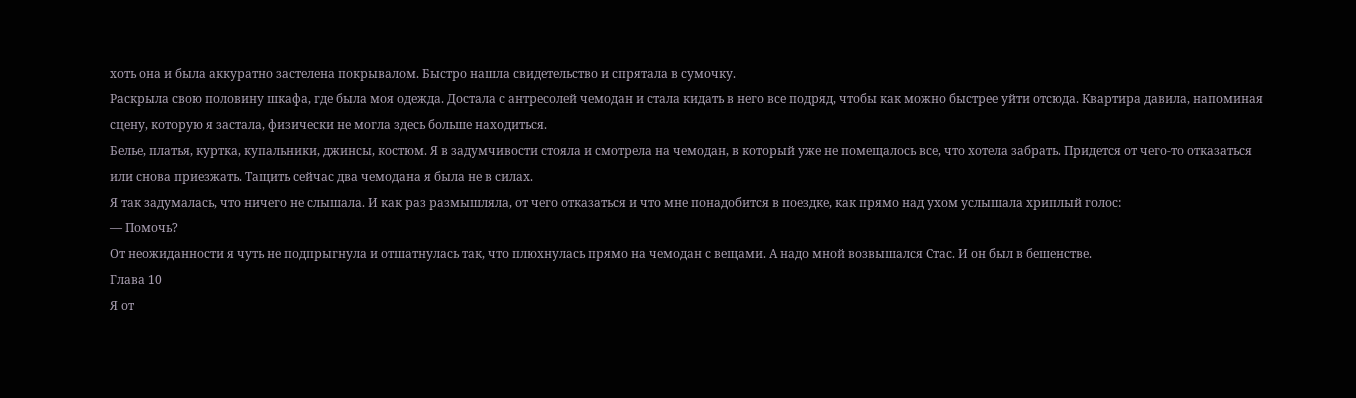хоть она и была аккуратно застелена покрывалом. Быстро нашла свидетельство и спрятала в сумочку.
Раскрыла свою половину шкафа, где была моя одежда. Достала с антресолей чемодан и стала кидать в него все подряд, чтобы как можно быстрее уйти отсюда. Квартира давила, напоминая сцену, которую я застала, физически не могла здесь больше находиться.
Белье, платья, куртка, купальники, джинсы, костюм. Я в задумчивости стояла и смотрела на чемодан, в который уже не помещалось все, что хотела забрать. Придется от чего-то отказаться или снова приезжать. Тащить сейчас два чемодана я была не в силах.
Я так задумалась, что ничего не слышала. И как раз размышляла, от чего отказаться и что мне понадобится в поездке, как прямо над ухом услышала хриплый голос:
— Помочь?
От неожиданности я чуть не подпрыгнула и отшатнулась так, что плюхнулась прямо на чемодан с вещами. А надо мной возвышался Стас. И он был в бешенстве.
Глава 10
Я от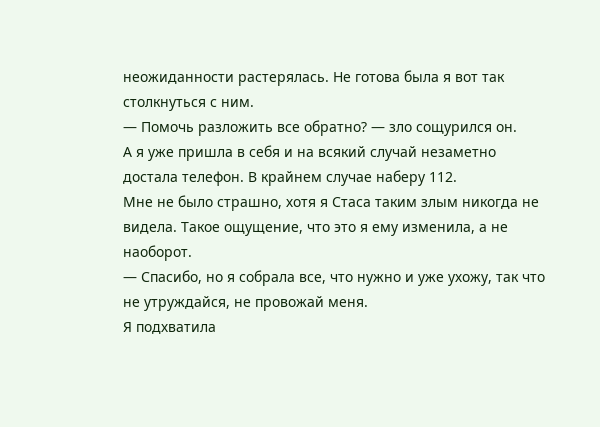неожиданности растерялась. Не готова была я вот так столкнуться с ним.
— Помочь разложить все обратно? — зло сощурился он.
А я уже пришла в себя и на всякий случай незаметно достала телефон. В крайнем случае наберу 112.
Мне не было страшно, хотя я Стаса таким злым никогда не видела. Такое ощущение, что это я ему изменила, а не наоборот.
— Спасибо, но я собрала все, что нужно и уже ухожу, так что не утруждайся, не провожай меня.
Я подхватила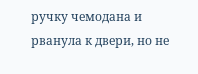ручку чемодана и рванула к двери, но не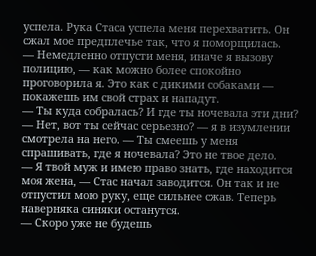успела. Рука Стаса успела меня перехватить. Он сжал мое предплечье так, что я поморщилась.
— Немедленно отпусти меня, иначе я вызову полицию, — как можно более спокойно проговорила я. Это как с дикими собаками — покажешь им свой страх и нападут.
— Ты куда собралась? И где ты ночевала эти дни?
— Нет, вот ты сейчас серьезно? — я в изумлении смотрела на него. — Ты смеешь у меня спрашивать, где я ночевала? Это не твое дело.
— Я твой муж и имею право знать, где находится моя жена, — Стас начал заводится. Он так и не отпустил мою руку, еще сильнее сжав. Теперь наверняка синяки останутся.
— Скоро уже не будешь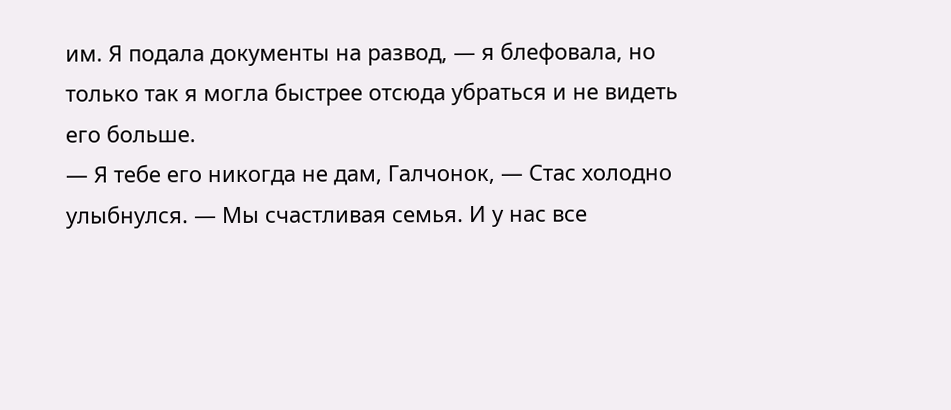им. Я подала документы на развод, — я блефовала, но только так я могла быстрее отсюда убраться и не видеть его больше.
— Я тебе его никогда не дам, Галчонок, — Стас холодно улыбнулся. — Мы счастливая семья. И у нас все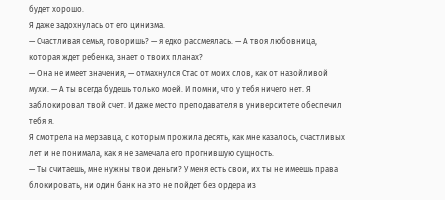будет хорошо.
Я даже задохнулась от его цинизма.
— Счастливая семья, говоришь? — я едко рассмеялась. — А твоя любовница, которая ждет ребенка, знает о твоих планах?
— Она не имеет значения, — отмахнулся Стас от моих слов, как от назойливой мухи. — А ты всегда будешь только моей. И помни, что у тебя ничего нет. Я заблокировал твой счет. И даже место преподавателя в университете обеспечил тебя я.
Я смотрела на мерзавца, с которым прожила десять, как мне казалось, счастливых лет и не понимала, как я не замечала его прогнившую сущность.
— Ты считаешь, мне нужны твои деньги? У меня есть свои, их ты не имеешь права блокировать, ни один банк на это не пойдет без ордера из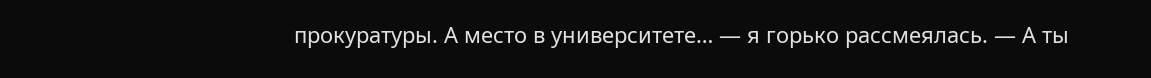прокуратуры. А место в университете… — я горько рассмеялась. — А ты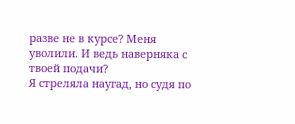разве не в курсе? Меня уволили. И ведь наверняка с твоей подачи?
Я стреляла наугад, но судя по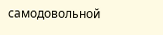самодовольной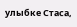улыбке Стаса,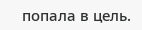попала в цель.